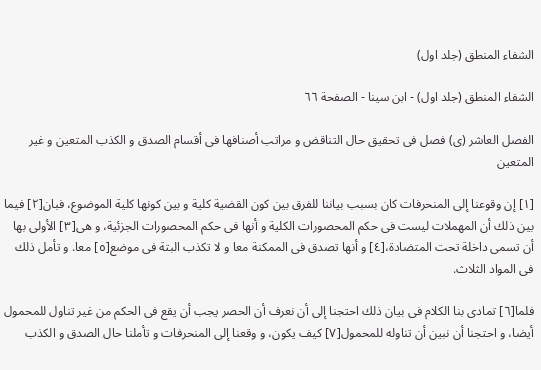الشفاء المنطق (جلد اول)

الشفاء المنطق (جلد اول) - ابن سينا - الصفحة ٦٦

الفصل العاشر (ى) فصل فى تحقيق حال التناقض و مراتب أصنافها فى أقسام الصدق و الكذب المتعين و غير المتعين‌

[١] إن وقوعنا إلى المنحرفات كان بسبب بياننا للفرق بين كون القضية كلية و بين كونها كلية الموضوع، فبان‌[٢] فيما بين ذلك أن المهملات ليست فى حكم المحصورات الكلية و أنها فى حكم المحصورات الجزئية، و هى‌[٣] الأولى بها أن تسمى داخلة تحت المتضادة،[٤] و أنها تصدق فى الممكنة معا و لا تكذب البتة فى موضع‌[٥] معا. و تأمل ذلك فى المواد الثلاث.

فلما[٦] تمادى بنا الكلام فى بيان ذلك احتجنا إلى أن نعرف أن الحصر يجب أن يقع فى الحكم من غير تناول للمحمول أيضا، و احتجنا أن نبين أن تناوله للمحمول‌[٧] كيف يكون، و وقعنا إلى المنحرفات و تأملنا حال الصدق و الكذب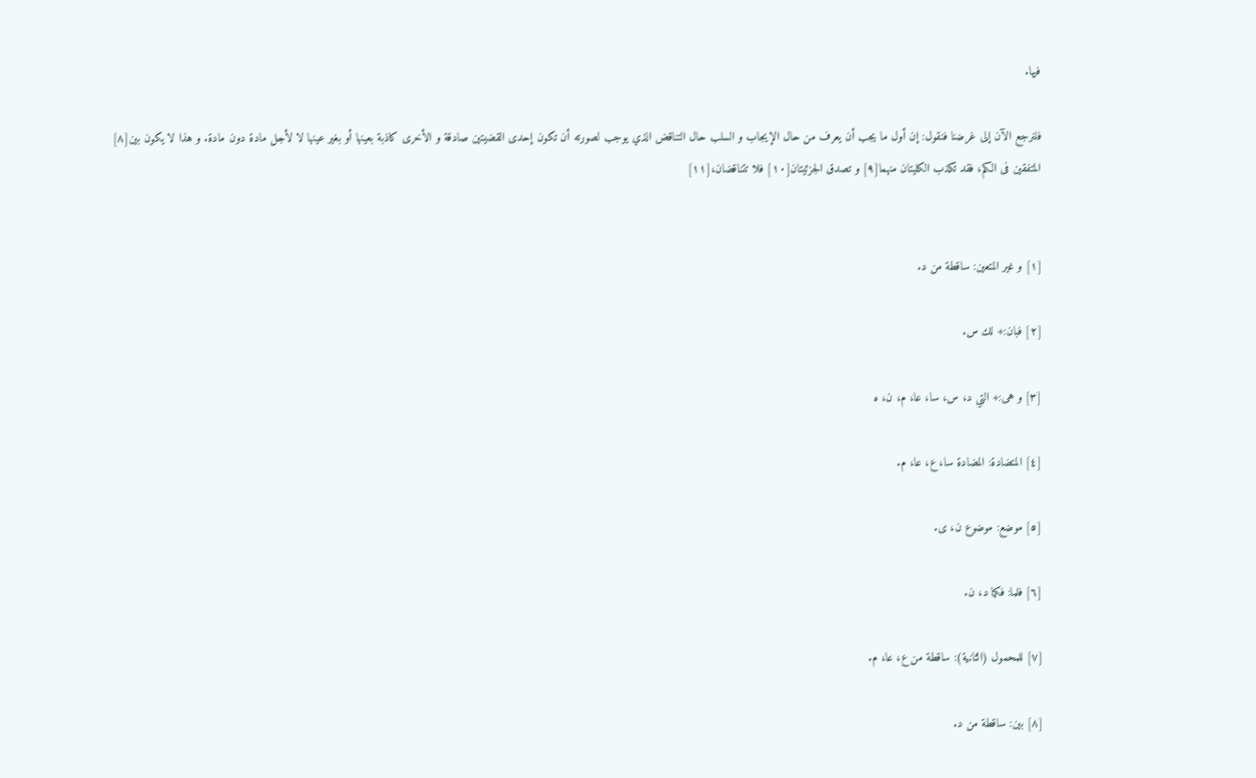فيها.

فلنرجع الآن إلى غرضنا فنقول: إن أول ما يجب أن يعرف من حال الإيجاب و السلب حال التناقض الذي يوجب لصورته أن تكون إحدى القضيتين صادقة و الأخرى كاذبة بعينها أو بغير عينها لا لأجل مادة دون مادة. و هذا لا يكون بين‌[٨] المتفقين فى الكم، فقد تكذب الكليتان منهما[٩] و تصدق الجزئيتان‌[١٠] فلا تتناقضان،[١١]


[١] و غير المتعين: ساقطة من د.

[٢] فبان:+ لك س.

[٣] و هى:+ التي د، س، سا، عا، م، ن، ه

[٤] المتضادة: المضادة سا، ع، عا، م.

[٥] موضع: موضوع ن، ى.

[٦] فلما: فكما د، ن.

[٧] للمحمول (الثانية): ساقطة من ع، عا، م.

[٨] بين: ساقطة من د.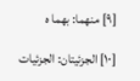[٩] منهما: بهما ه

[١٠] الجزئيتان: الجزئيات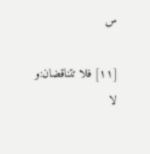س‌

[١١] فلا تتناقضان:و لا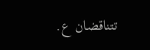تتناقضان ع.